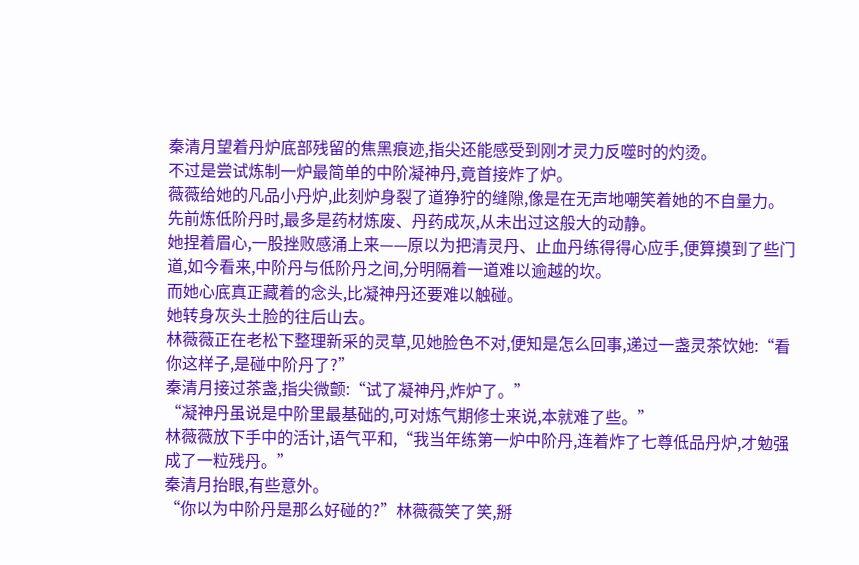秦清月望着丹炉底部残留的焦黑痕迹,指尖还能感受到刚才灵力反噬时的灼烫。
不过是尝试炼制一炉最简单的中阶凝神丹,竟首接炸了炉。
薇薇给她的凡品小丹炉,此刻炉身裂了道狰狞的缝隙,像是在无声地嘲笑着她的不自量力。
先前炼低阶丹时,最多是药材炼废、丹药成灰,从未出过这般大的动静。
她捏着眉心,一股挫败感涌上来——原以为把清灵丹、止血丹练得得心应手,便算摸到了些门道,如今看来,中阶丹与低阶丹之间,分明隔着一道难以逾越的坎。
而她心底真正藏着的念头,比凝神丹还要难以触碰。
她转身灰头土脸的往后山去。
林薇薇正在老松下整理新采的灵草,见她脸色不对,便知是怎么回事,递过一盏灵茶饮她:“看你这样子,是碰中阶丹了?”
秦清月接过茶盏,指尖微颤:“试了凝神丹,炸炉了。”
“凝神丹虽说是中阶里最基础的,可对炼气期修士来说,本就难了些。”
林薇薇放下手中的活计,语气平和,“我当年练第一炉中阶丹,连着炸了七尊低品丹炉,才勉强成了一粒残丹。”
秦清月抬眼,有些意外。
“你以为中阶丹是那么好碰的?”林薇薇笑了笑,掰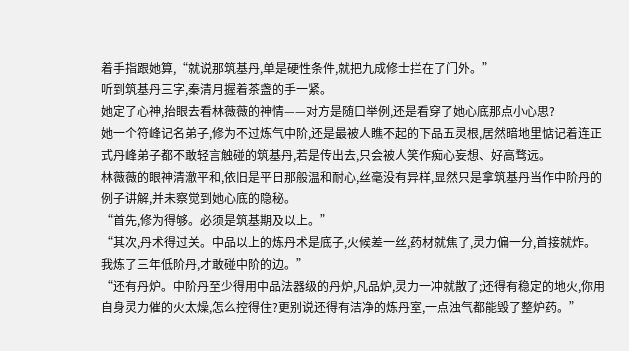着手指跟她算,“就说那筑基丹,单是硬性条件,就把九成修士拦在了门外。”
听到筑基丹三字,秦清月握着茶盏的手一紧。
她定了心神,抬眼去看林薇薇的神情——对方是随口举例,还是看穿了她心底那点小心思?
她一个符峰记名弟子,修为不过炼气中阶,还是最被人瞧不起的下品五灵根,居然暗地里惦记着连正式丹峰弟子都不敢轻言触碰的筑基丹,若是传出去,只会被人笑作痴心妄想、好高骛远。
林薇薇的眼神清澈平和,依旧是平日那般温和耐心,丝毫没有异样,显然只是拿筑基丹当作中阶丹的例子讲解,并未察觉到她心底的隐秘。
“首先,修为得够。必须是筑基期及以上。”
“其次,丹术得过关。中品以上的炼丹术是底子,火候差一丝,药材就焦了,灵力偏一分,首接就炸。我炼了三年低阶丹,才敢碰中阶的边。”
“还有丹炉。中阶丹至少得用中品法器级的丹炉,凡品炉,灵力一冲就散了;还得有稳定的地火,你用自身灵力催的火太燥,怎么控得住?更别说还得有洁净的炼丹室,一点浊气都能毁了整炉药。”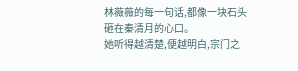林薇薇的每一句话,都像一块石头砸在秦清月的心口。
她听得越清楚,便越明白,宗门之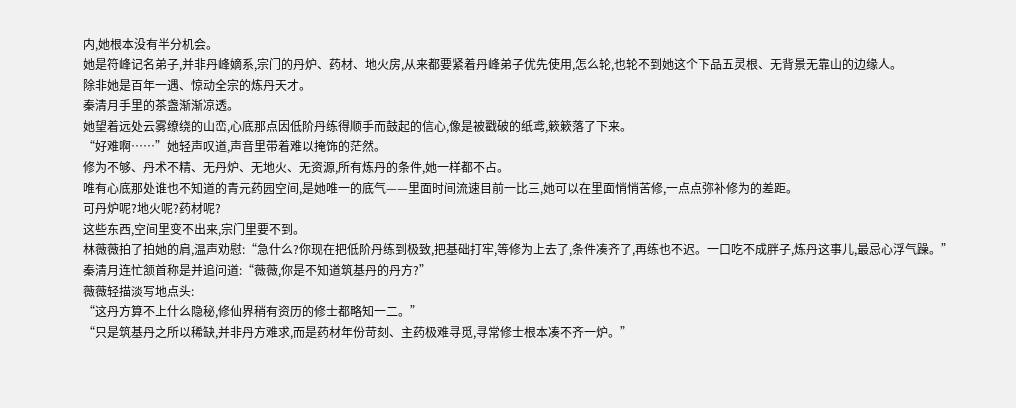内,她根本没有半分机会。
她是符峰记名弟子,并非丹峰嫡系,宗门的丹炉、药材、地火房,从来都要紧着丹峰弟子优先使用,怎么轮,也轮不到她这个下品五灵根、无背景无靠山的边缘人。
除非她是百年一遇、惊动全宗的炼丹天才。
秦清月手里的茶盏渐渐凉透。
她望着远处云雾缭绕的山峦,心底那点因低阶丹练得顺手而鼓起的信心,像是被戳破的纸鸢,簌簌落了下来。
“好难啊……”她轻声叹道,声音里带着难以掩饰的茫然。
修为不够、丹术不精、无丹炉、无地火、无资源,所有炼丹的条件,她一样都不占。
唯有心底那处谁也不知道的青元药园空间,是她唯一的底气——里面时间流速目前一比三,她可以在里面悄悄苦修,一点点弥补修为的差距。
可丹炉呢?地火呢?药材呢?
这些东西,空间里变不出来,宗门里要不到。
林薇薇拍了拍她的肩,温声劝慰:“急什么?你现在把低阶丹练到极致,把基础打牢,等修为上去了,条件凑齐了,再练也不迟。一口吃不成胖子,炼丹这事儿,最忌心浮气躁。”
秦清月连忙颔首称是并追问道:“薇薇,你是不知道筑基丹的丹方?”
薇薇轻描淡写地点头:
“这丹方算不上什么隐秘,修仙界稍有资历的修士都略知一二。”
“只是筑基丹之所以稀缺,并非丹方难求,而是药材年份苛刻、主药极难寻觅,寻常修士根本凑不齐一炉。”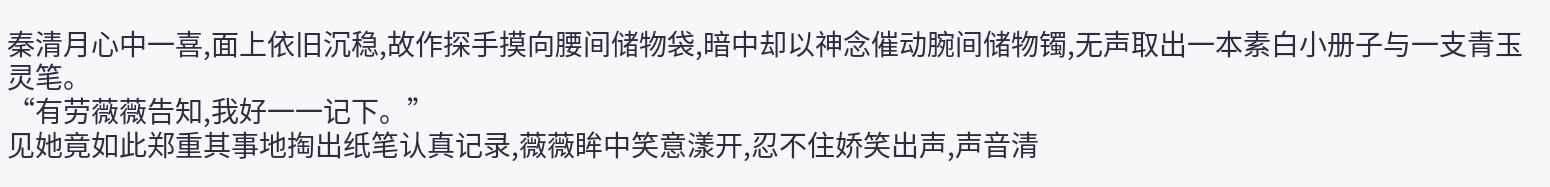秦清月心中一喜,面上依旧沉稳,故作探手摸向腰间储物袋,暗中却以神念催动腕间储物镯,无声取出一本素白小册子与一支青玉灵笔。
“有劳薇薇告知,我好一一记下。”
见她竟如此郑重其事地掏出纸笔认真记录,薇薇眸中笑意漾开,忍不住娇笑出声,声音清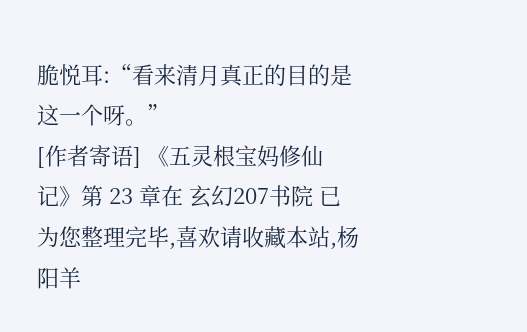脆悦耳:“看来清月真正的目的是这一个呀。”
[作者寄语] 《五灵根宝妈修仙记》第 23 章在 玄幻207书院 已为您整理完毕,喜欢请收藏本站,杨阳羊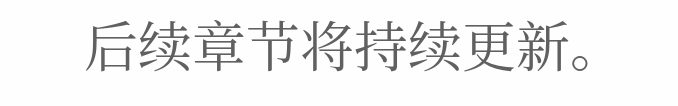后续章节将持续更新。